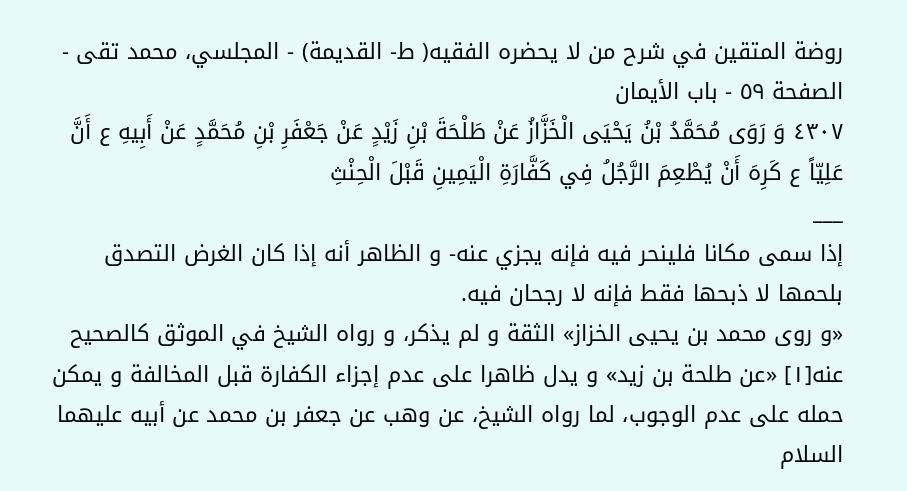روضة المتقين في شرح من لا يحضره الفقيه( ط- القديمة) - المجلسي، محمد تقى - الصفحة ٥٩ - باب الأيمان
٤٣٠٧ وَ رَوَى مُحَمَّدُ بْنُ يَحْيَى الْخَزَّازُ عَنْ طَلْحَةَ بْنِ زَيْدٍ عَنْ جَعْفَرِ بْنِ مُحَمَّدٍ عَنْ أَبِيهِ ع أَنَّ عَلِيّاً ع كَرِهَ أَنْ يُطْعِمَ الرَّجُلُ فِي كَفَّارَةِ الْيَمِينِ قَبْلَ الْحِنْثِ
___
إذا سمى مكانا فلينحر فيه فإنه يجزي عنه- و الظاهر أنه إذا كان الغرض التصدق
بلحمها لا ذبحها فقط فإنه لا رجحان فيه.
«و روى محمد بن يحيى الخزاز» الثقة و لم يذكر، و رواه الشيخ في الموثق كالصحيح عنه[١] «عن طلحة بن زيد» و يدل ظاهرا على عدم إجزاء الكفارة قبل المخالفة و يمكن حمله على عدم الوجوب، لما رواه الشيخ، عن وهب عن جعفر بن محمد عن أبيه عليهما السلام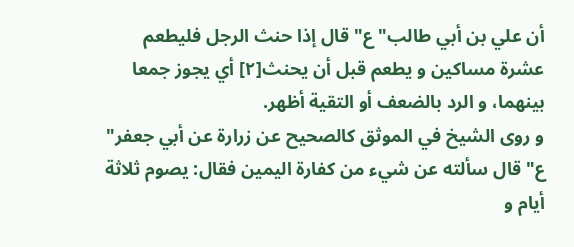أن علي بن أبي طالب" ع" قال إذا حنث الرجل فليطعم عشرة مساكين و يطعم قبل أن يحنث[٢] أي يجوز جمعا بينهما، و الرد بالضعف أو التقية أظهر.
و روى الشيخ في الموثق كالصحيح عن زرارة عن أبي جعفر" ع" قال سألته عن شيء من كفارة اليمين فقال: يصوم ثلاثة أيام و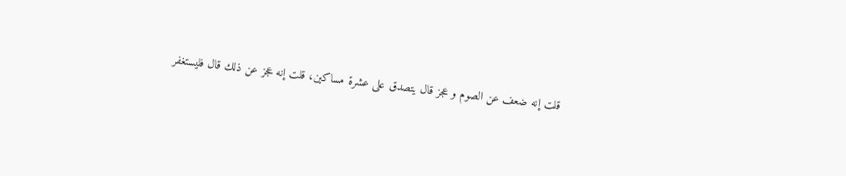قلت إنه ضعف عن الصوم و عجز قال يتصدق على عشرة مساكين، قلت إنه عجز عن ذلك قال فليستغفر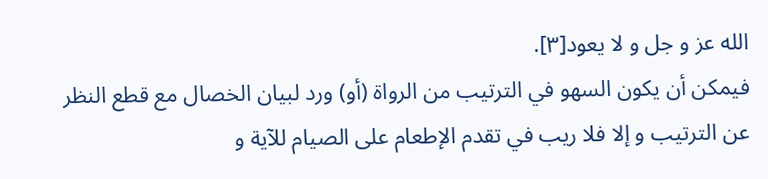الله عز و جل و لا يعود[٣].
فيمكن أن يكون السهو في الترتيب من الرواة (أو) ورد لبيان الخصال مع قطع النظر عن الترتيب و إلا فلا ريب في تقدم الإطعام على الصيام للآية و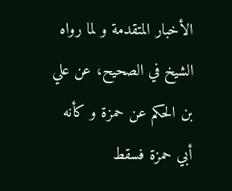الأخبار المتقدمة و لما رواه الشيخ في الصحيح، عن علي بن الحكم عن حمزة و كأنه أبي حمزة فسقط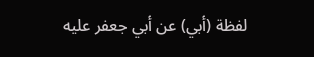لفظة (أبي) عن أبي جعفر عليه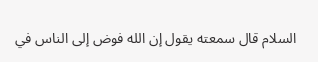السلام قال سمعته يقول إن الله فوض إلى الناس في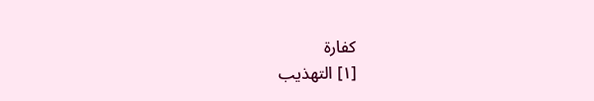كفارة
[١] التهذيب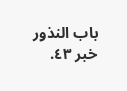باب النذور خبر ٤٣.